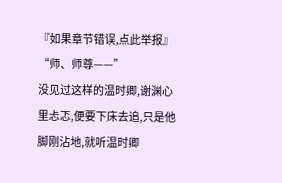『如果章节错误,点此举报』“师、师尊——”
没见过这样的温时卿,谢渊心里忐忑,便要下床去追,只是他脚刚沾地,就听温时卿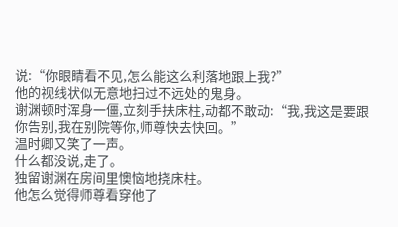说:“你眼睛看不见,怎么能这么利落地跟上我?”
他的视线状似无意地扫过不远处的鬼身。
谢渊顿时浑身一僵,立刻手扶床柱,动都不敢动:“我,我这是要跟你告别,我在别院等你,师尊快去快回。”
温时卿又笑了一声。
什么都没说,走了。
独留谢渊在房间里懊恼地挠床柱。
他怎么觉得师尊看穿他了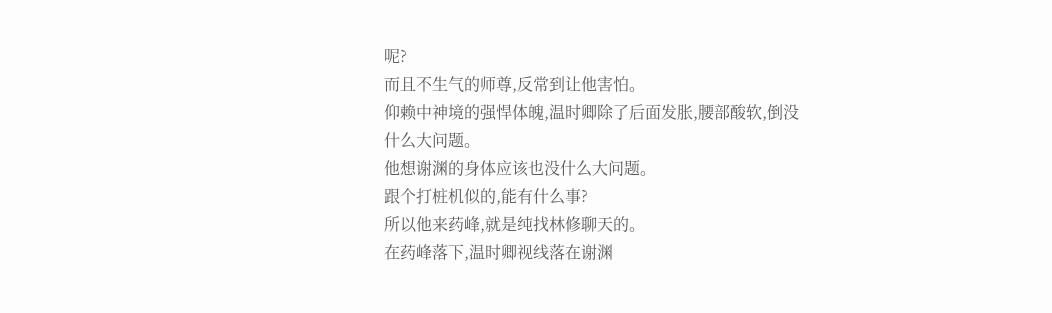呢?
而且不生气的师尊,反常到让他害怕。
仰赖中神境的强悍体魄,温时卿除了后面发胀,腰部酸软,倒没什么大问题。
他想谢渊的身体应该也没什么大问题。
跟个打桩机似的,能有什么事?
所以他来药峰,就是纯找林修聊天的。
在药峰落下,温时卿视线落在谢渊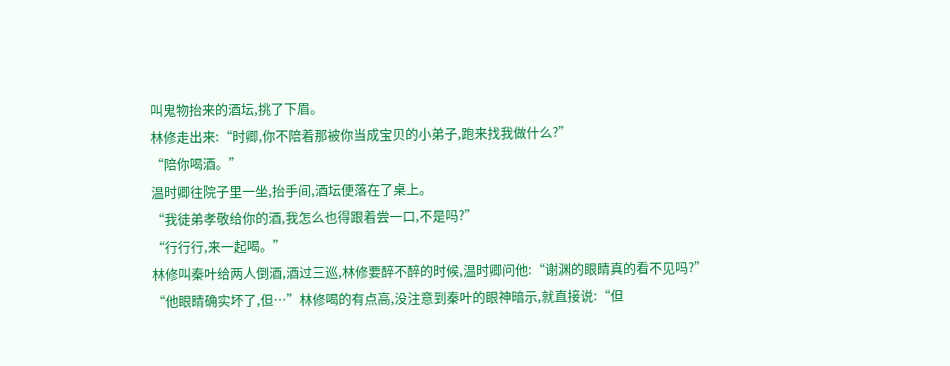叫鬼物抬来的酒坛,挑了下眉。
林修走出来:“时卿,你不陪着那被你当成宝贝的小弟子,跑来找我做什么?”
“陪你喝酒。”
温时卿往院子里一坐,抬手间,酒坛便落在了桌上。
“我徒弟孝敬给你的酒,我怎么也得跟着尝一口,不是吗?”
“行行行,来一起喝。”
林修叫秦叶给两人倒酒,酒过三巡,林修要醉不醉的时候,温时卿问他:“谢渊的眼睛真的看不见吗?”
“他眼睛确实坏了,但…”林修喝的有点高,没注意到秦叶的眼神暗示,就直接说:“但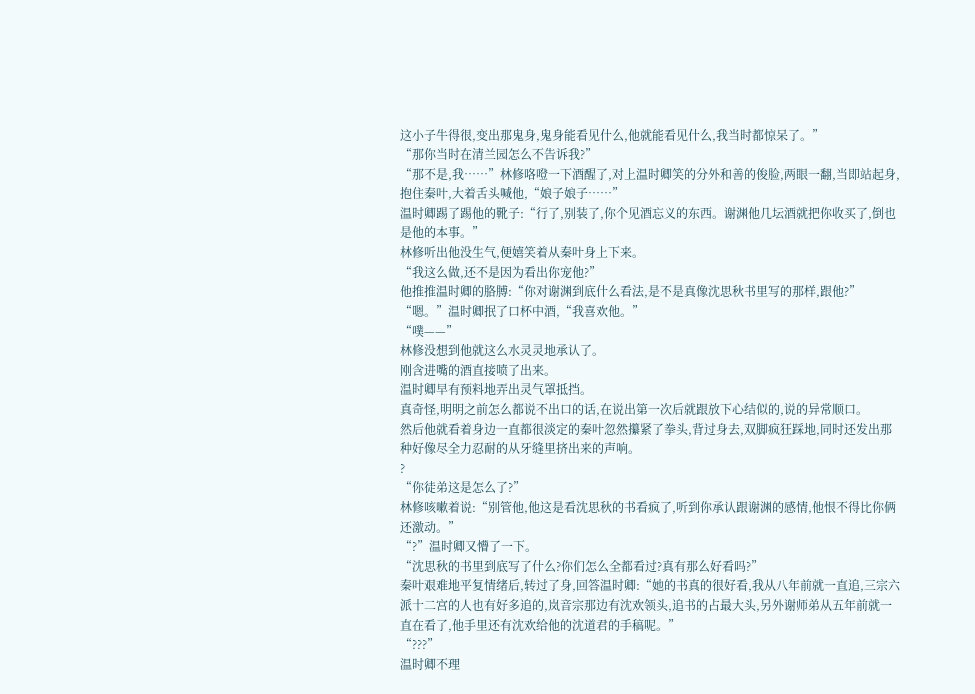这小子牛得很,变出那鬼身,鬼身能看见什么,他就能看见什么,我当时都惊呆了。”
“那你当时在清兰园怎么不告诉我?”
“那不是,我……”林修咯噔一下酒醒了,对上温时卿笑的分外和善的俊脸,两眼一翻,当即站起身,抱住秦叶,大着舌头喊他,“娘子娘子……”
温时卿踢了踢他的靴子:“行了,别装了,你个见酒忘义的东西。谢渊他几坛酒就把你收买了,倒也是他的本事。”
林修听出他没生气,便嬉笑着从秦叶身上下来。
“我这么做,还不是因为看出你宠他?”
他推推温时卿的胳膊:“你对谢渊到底什么看法,是不是真像沈思秋书里写的那样,跟他?”
“嗯。”温时卿抿了口杯中酒,“我喜欢他。”
“噗——”
林修没想到他就这么水灵灵地承认了。
刚含进嘴的酒直接喷了出来。
温时卿早有预料地弄出灵气罩抵挡。
真奇怪,明明之前怎么都说不出口的话,在说出第一次后就跟放下心结似的,说的异常顺口。
然后他就看着身边一直都很淡定的秦叶忽然攥紧了拳头,背过身去,双脚疯狂踩地,同时还发出那种好像尽全力忍耐的从牙缝里挤出来的声响。
?
“你徒弟这是怎么了?”
林修咳嗽着说:“别管他,他这是看沈思秋的书看疯了,听到你承认跟谢渊的感情,他恨不得比你俩还激动。”
“?”温时卿又懵了一下。
“沈思秋的书里到底写了什么?你们怎么全都看过?真有那么好看吗?”
秦叶艰难地平复情绪后,转过了身,回答温时卿:“她的书真的很好看,我从八年前就一直追,三宗六派十二宫的人也有好多追的,岚音宗那边有沈欢领头,追书的占最大头,另外谢师弟从五年前就一直在看了,他手里还有沈欢给他的沈道君的手稿呢。”
“???”
温时卿不理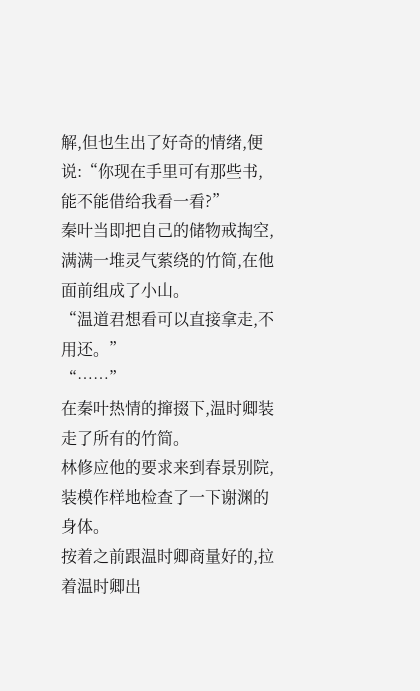解,但也生出了好奇的情绪,便说:“你现在手里可有那些书,能不能借给我看一看?”
秦叶当即把自己的储物戒掏空,满满一堆灵气萦绕的竹简,在他面前组成了小山。
“温道君想看可以直接拿走,不用还。”
“……”
在秦叶热情的撺掇下,温时卿装走了所有的竹简。
林修应他的要求来到春景别院,装模作样地检查了一下谢渊的身体。
按着之前跟温时卿商量好的,拉着温时卿出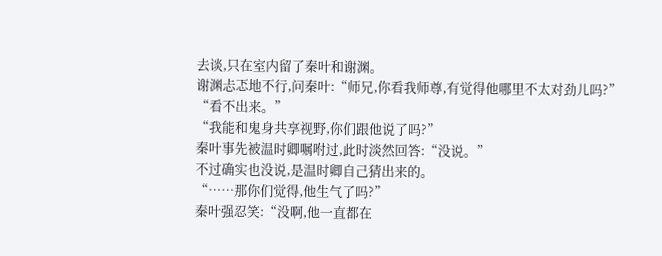去谈,只在室内留了秦叶和谢渊。
谢渊忐忑地不行,问秦叶:“师兄,你看我师尊,有觉得他哪里不太对劲儿吗?”
“看不出来。”
“我能和鬼身共享视野,你们跟他说了吗?”
秦叶事先被温时卿嘱咐过,此时淡然回答:“没说。”
不过确实也没说,是温时卿自己猜出来的。
“……那你们觉得,他生气了吗?”
秦叶强忍笑:“没啊,他一直都在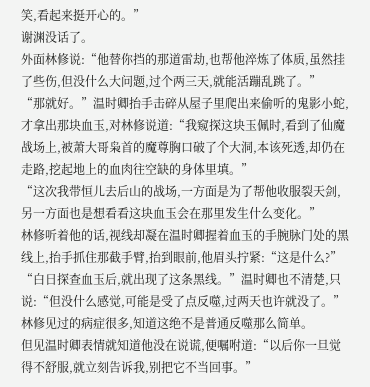笑,看起来挺开心的。”
谢渊没话了。
外面林修说:“他替你挡的那道雷劫,也帮他淬炼了体质,虽然挂了些伤,但没什么大问题,过个两三天,就能活蹦乱跳了。”
“那就好。”温时卿抬手击碎从屋子里爬出来偷听的鬼影小蛇,才拿出那块血玉,对林修说道:“我窥探这块玉佩时,看到了仙魔战场上,被萧大哥枭首的魔尊胸口破了个大洞,本该死透,却仍在走路,挖起地上的血肉往空缺的身体里填。”
“这次我带恒儿去后山的战场,一方面是为了帮他收服裂天剑,另一方面也是想看看这块血玉会在那里发生什么变化。”
林修听着他的话,视线却凝在温时卿握着血玉的手腕脉门处的黑线上,抬手抓住那截手臂,抬到眼前,他眉头拧紧:“这是什么?”
“白日探查血玉后,就出现了这条黑线。”温时卿也不清楚,只说:“但没什么感觉,可能是受了点反噬,过两天也许就没了。”
林修见过的病症很多,知道这绝不是普通反噬那么简单。
但见温时卿表情就知道他没在说谎,便嘱咐道:“以后你一旦觉得不舒服,就立刻告诉我,别把它不当回事。”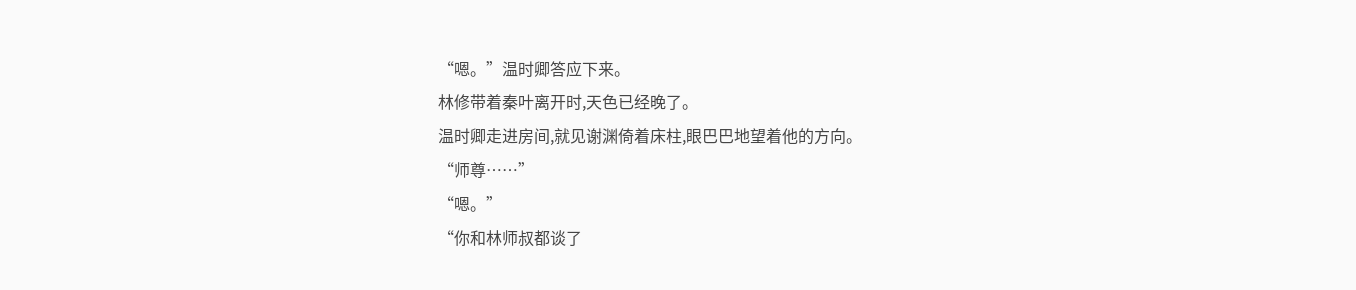“嗯。”温时卿答应下来。
林修带着秦叶离开时,天色已经晚了。
温时卿走进房间,就见谢渊倚着床柱,眼巴巴地望着他的方向。
“师尊……”
“嗯。”
“你和林师叔都谈了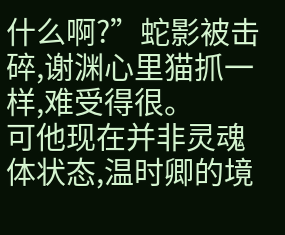什么啊?”蛇影被击碎,谢渊心里猫抓一样,难受得很。
可他现在并非灵魂体状态,温时卿的境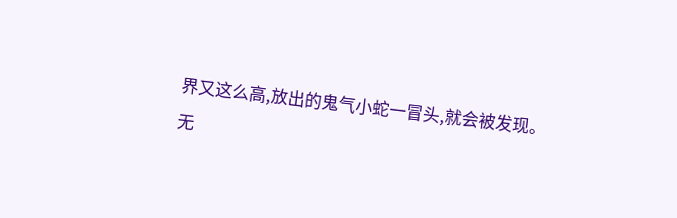界又这么高,放出的鬼气小蛇一冒头,就会被发现。
无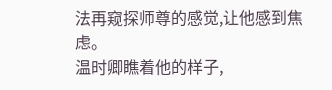法再窥探师尊的感觉,让他感到焦虑。
温时卿瞧着他的样子,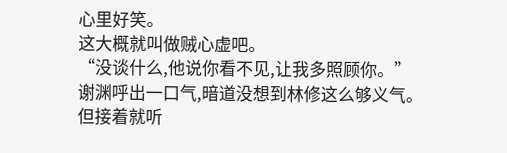心里好笑。
这大概就叫做贼心虚吧。
“没谈什么,他说你看不见,让我多照顾你。”
谢渊呼出一口气,暗道没想到林修这么够义气。
但接着就听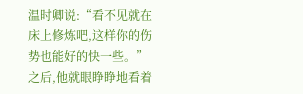温时卿说:“看不见就在床上修炼吧,这样你的伤势也能好的快一些。”
之后,他就眼睁睁地看着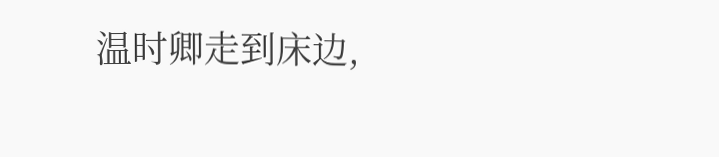温时卿走到床边,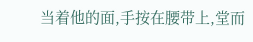当着他的面,手按在腰带上,堂而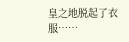皇之地脱起了衣服……